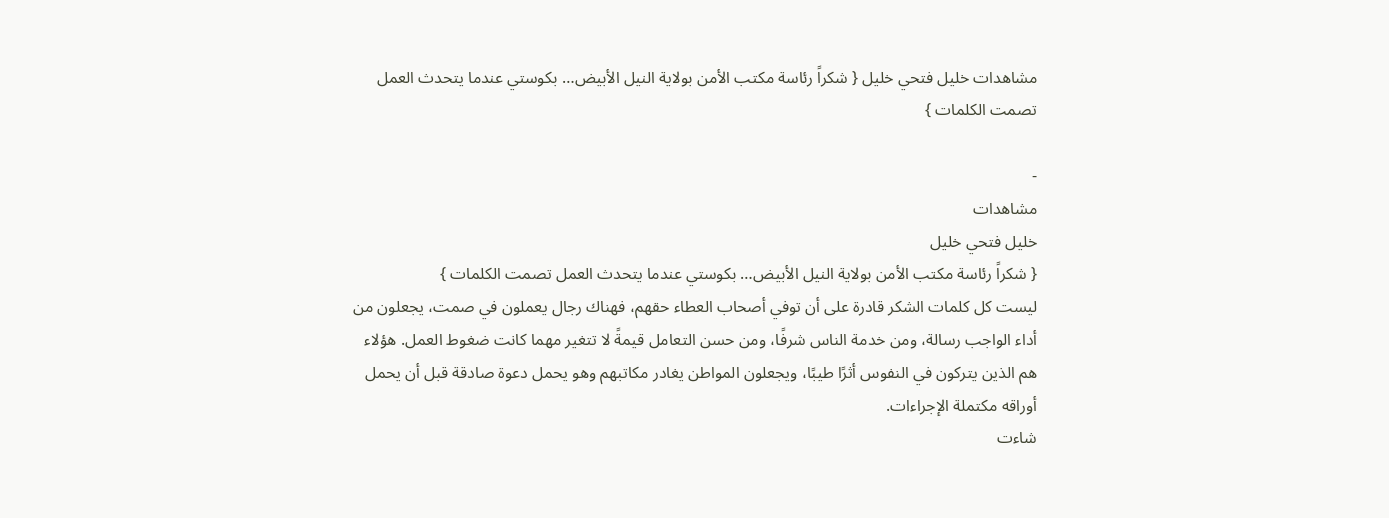مشاهدات خليل فتحي خليل { شكراً رئاسة مكتب الأمن بولاية النيل الأبيض… بكوستي عندما يتحدث العمل تصمت الكلمات }

-
مشاهدات
خليل فتحي خليل
{ شكراً رئاسة مكتب الأمن بولاية النيل الأبيض… بكوستي عندما يتحدث العمل تصمت الكلمات }
ليست كل كلمات الشكر قادرة على أن توفي أصحاب العطاء حقهم، فهناك رجال يعملون في صمت، يجعلون من أداء الواجب رسالة، ومن خدمة الناس شرفًا، ومن حسن التعامل قيمةً لا تتغير مهما كانت ضغوط العمل. هؤلاء هم الذين يتركون في النفوس أثرًا طيبًا، ويجعلون المواطن يغادر مكاتبهم وهو يحمل دعوة صادقة قبل أن يحمل أوراقه مكتملة الإجراءات.
شاءت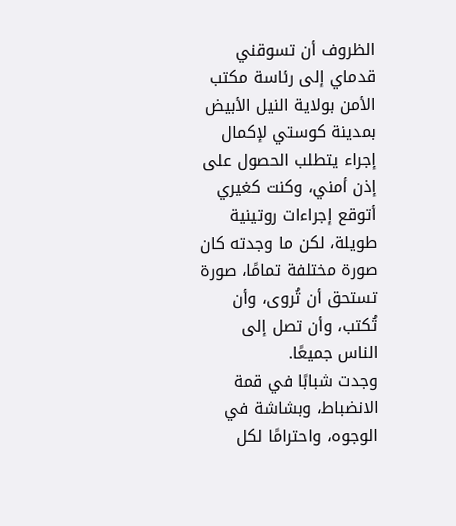الظروف أن تسوقني قدماي إلى رئاسة مكتب الأمن بولاية النيل الأبيض بمدينة كوستي لإكمال إجراء يتطلب الحصول على إذن أمني، وكنت كغيري أتوقع إجراءات روتينية طويلة، لكن ما وجدته كان صورة مختلفة تمامًا، صورة تستحق أن تُروى، وأن تُكتب، وأن تصل إلى الناس جميعًا.
وجدت شبابًا في قمة الانضباط، وبشاشة في الوجوه، واحترامًا لكل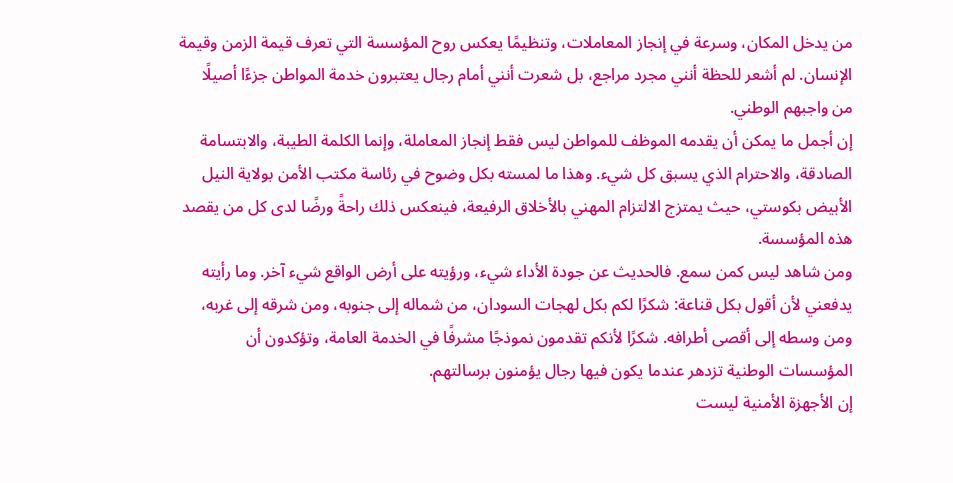من يدخل المكان، وسرعة في إنجاز المعاملات، وتنظيمًا يعكس روح المؤسسة التي تعرف قيمة الزمن وقيمة الإنسان. لم أشعر للحظة أنني مجرد مراجع، بل شعرت أنني أمام رجال يعتبرون خدمة المواطن جزءًا أصيلًا من واجبهم الوطني.
إن أجمل ما يمكن أن يقدمه الموظف للمواطن ليس فقط إنجاز المعاملة، وإنما الكلمة الطيبة، والابتسامة الصادقة، والاحترام الذي يسبق كل شيء. وهذا ما لمسته بكل وضوح في رئاسة مكتب الأمن بولاية النيل الأبيض بكوستي، حيث يمتزج الالتزام المهني بالأخلاق الرفيعة، فينعكس ذلك راحةً ورضًا لدى كل من يقصد هذه المؤسسة.
ومن شاهد ليس كمن سمع. فالحديث عن جودة الأداء شيء، ورؤيته على أرض الواقع شيء آخر. وما رأيته يدفعني لأن أقول بكل قناعة: شكرًا لكم بكل لهجات السودان، من شماله إلى جنوبه، ومن شرقه إلى غربه، ومن وسطه إلى أقصى أطرافه. شكرًا لأنكم تقدمون نموذجًا مشرفًا في الخدمة العامة، وتؤكدون أن المؤسسات الوطنية تزدهر عندما يكون فيها رجال يؤمنون برسالتهم.
إن الأجهزة الأمنية ليست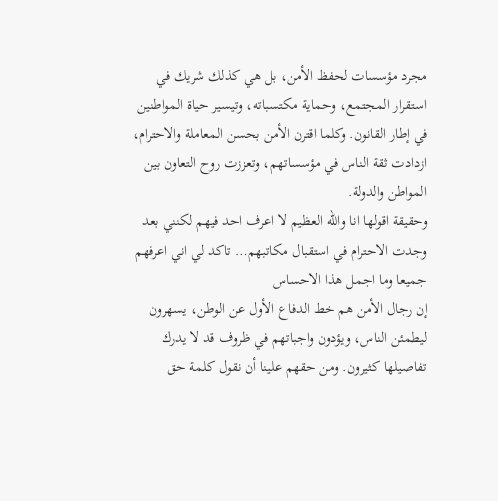مجرد مؤسسات لحفظ الأمن، بل هي كذلك شريك في استقرار المجتمع، وحماية مكتسباته، وتيسير حياة المواطنين في إطار القانون. وكلما اقترن الأمن بحسن المعاملة والاحترام، ازدادت ثقة الناس في مؤسساتهم، وتعززت روح التعاون بين المواطن والدولة.
وحقيقة اقولها انا والله العظيم لا اعرف احد فيهم لكنني بعد وجدت الاحترام في استقبال مكاتبهم… تاكد لي اني اعرفهم جميعا وما اجمل هذا الاحساس
إن رجال الأمن هم خط الدفاع الأول عن الوطن، يسهرون ليطمئن الناس، ويؤدون واجباتهم في ظروف قد لا يدرك تفاصيلها كثيرون. ومن حقهم علينا أن نقول كلمة حق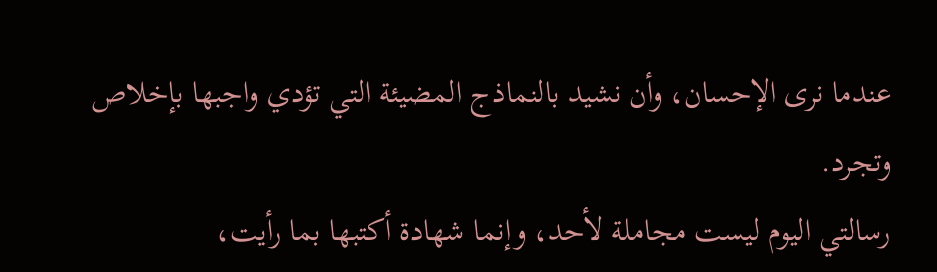عندما نرى الإحسان، وأن نشيد بالنماذج المضيئة التي تؤدي واجبها بإخلاص وتجرد.
رسالتي اليوم ليست مجاملة لأحد، وإنما شهادة أكتبها بما رأيت،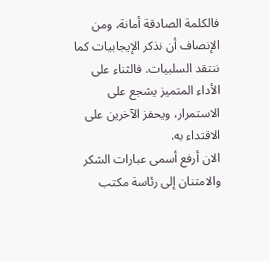فالكلمة الصادقة أمانة، ومن الإنصاف أن نذكر الإيجابيات كما ننتقد السلبيات. فالثناء على الأداء المتميز يشجع على الاستمرار، ويحفز الآخرين على الاقتداء به.
الان أرفع أسمى عبارات الشكر والامتنان إلى رئاسة مكتب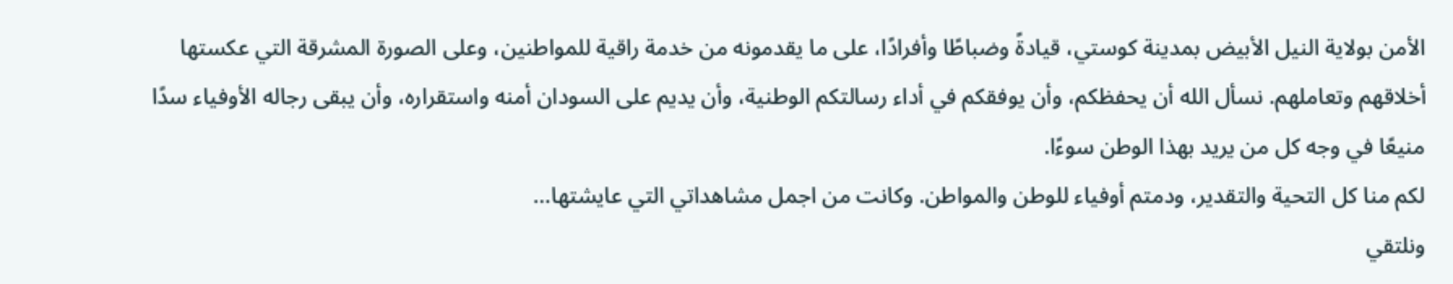الأمن بولاية النيل الأبيض بمدينة كوستي، قيادةً وضباطًا وأفرادًا، على ما يقدمونه من خدمة راقية للمواطنين، وعلى الصورة المشرقة التي عكستها أخلاقهم وتعاملهم. نسأل الله أن يحفظكم، وأن يوفقكم في أداء رسالتكم الوطنية، وأن يديم على السودان أمنه واستقراره، وأن يبقى رجاله الأوفياء سدًا منيعًا في وجه كل من يريد بهذا الوطن سوءًا.
لكم منا كل التحية والتقدير، ودمتم أوفياء للوطن والمواطن. وكانت من اجمل مشاهداتي التي عايشتها…
ونلتقي